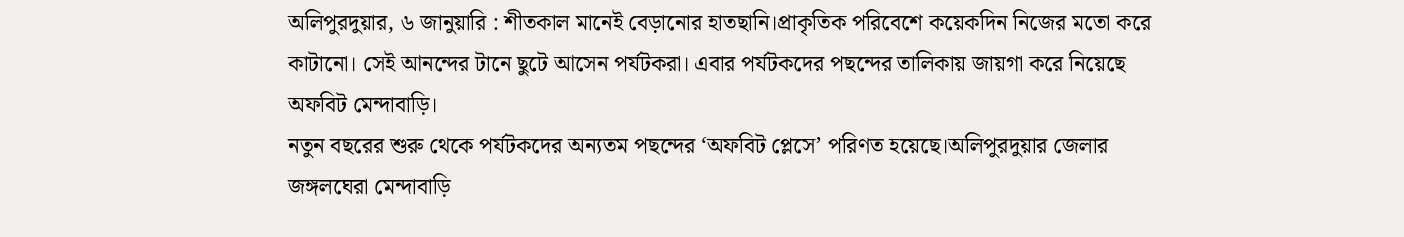অলিপুরদুয়ার, ৬ জানুয়ারি : শীতকাল মানেই বেড়ানোর হাতছানি।প্রাকৃতিক পরিবেশে কয়েকদিন নিজের মতো করে কাটানো। সেই আনন্দের টানে ছুটে আসেন পর্যটকরা। এবার পর্যটকদের পছন্দের তালিকায় জায়গা করে নিয়েছে অফবিট মেন্দাবাড়ি।
নতুন বছরের শুরু থেকে পর্যটকদের অন্যতম পছন্দের ‘অফবিট প্লেসে’ পরিণত হয়েছে।অলিপুরদুয়ার জেলার জঙ্গলঘেরা মেন্দাবাড়ি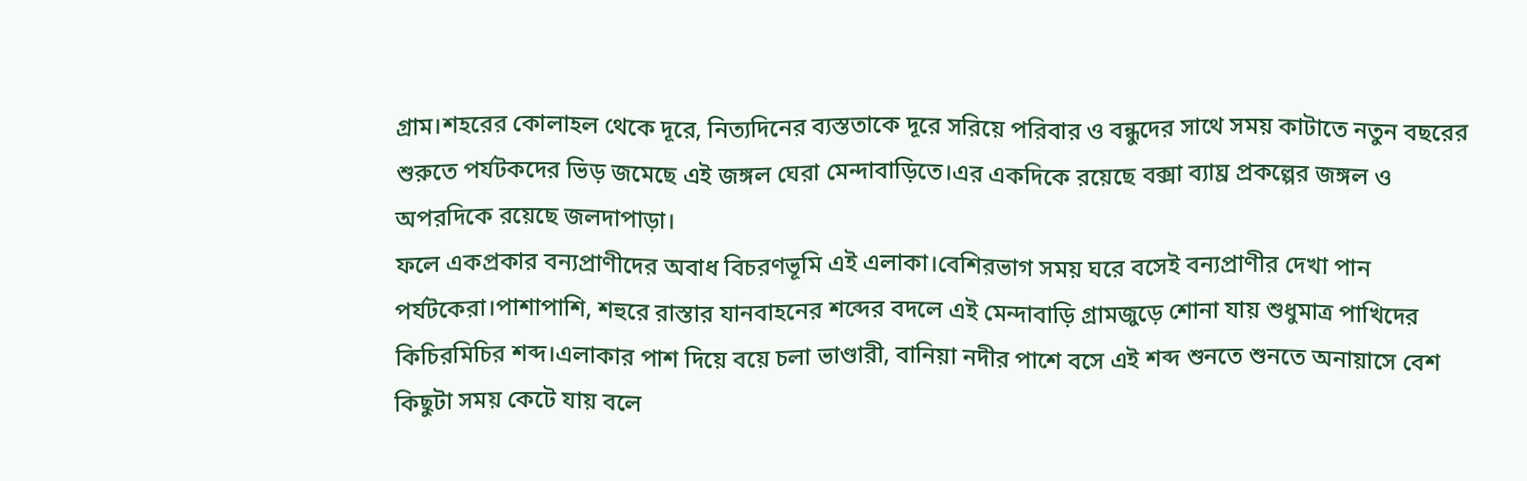গ্রাম।শহরের কোলাহল থেকে দূরে, নিত্যদিনের ব্যস্ততাকে দূরে সরিয়ে পরিবার ও বন্ধুদের সাথে সময় কাটাতে নতুন বছরের শুরুতে পর্যটকদের ভিড় জমেছে এই জঙ্গল ঘেরা মেন্দাবাড়িতে।এর একদিকে রয়েছে বক্সা ব্যাঘ্র প্রকল্পের জঙ্গল ও অপরদিকে রয়েছে জলদাপাড়া।
ফলে একপ্রকার বন্যপ্রাণীদের অবাধ বিচরণভূমি এই এলাকা।বেশিরভাগ সময় ঘরে বসেই বন্যপ্রাণীর দেখা পান পর্যটকেরা।পাশাপাশি, শহুরে রাস্তার যানবাহনের শব্দের বদলে এই মেন্দাবাড়ি গ্রামজুড়ে শোনা যায় শুধুমাত্র পাখিদের কিচিরমিচির শব্দ।এলাকার পাশ দিয়ে বয়ে চলা ভাণ্ডারী, বানিয়া নদীর পাশে বসে এই শব্দ শুনতে শুনতে অনায়াসে বেশ কিছুটা সময় কেটে যায় বলে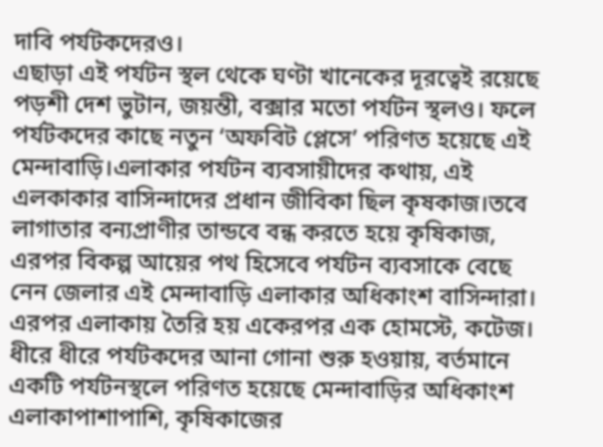দাবি পর্যটকদেরও।
এছাড়া এই পর্যটন স্থল থেকে ঘণ্টা খানেকের দূরত্বেই রয়েছে পড়শী দেশ ভুটান, জয়ন্তী, বক্সার মতো পর্যটন স্থলও। ফলে পর্যটকদের কাছে নতুন ‘অফবিট প্লেসে’ পরিণত হয়েছে এই মেন্দাবাড়ি।এলাকার পর্যটন ব্যবসায়ীদের কথায়, এই এলকাকার বাসিন্দাদের প্রধান জীবিকা ছিল কৃষকাজ।তবে লাগাতার বন্যপ্রাণীর তান্ডবে বন্ধ করতে হয়ে কৃষিকাজ, এরপর বিকল্প আয়ের পথ হিসেবে পর্যটন ব্যবসাকে বেছে নেন জেলার এই মেন্দাবাড়ি এলাকার অধিকাংশ বাসিন্দারা।
এরপর এলাকায় তৈরি হয় একেরপর এক হোমস্টে, কটেজ। ধীরে ধীরে পর্যটকদের আনা গোনা শুরু হওয়ায়, বর্তমানে একটি পর্যটনস্থলে পরিণত হয়েছে মেন্দাবাড়ির অধিকাংশ এলাকাপাশাপাশি, কৃষিকাজের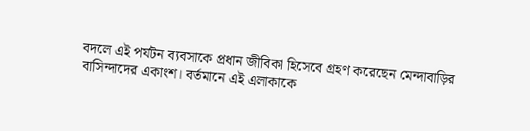বদলে এই পর্যটন ব্যবসাকে প্রধান জীবিকা হিসেবে গ্রহণ করেছেন মেন্দাবাড়ির বাসিন্দাদের একাংশ। বর্তমানে এই এলাকাকে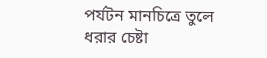পর্যটন মানচিত্রে তুলে ধরার চেষ্টা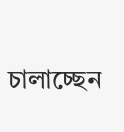চালাচ্ছেন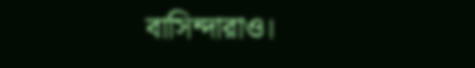বাসিন্দারাও।